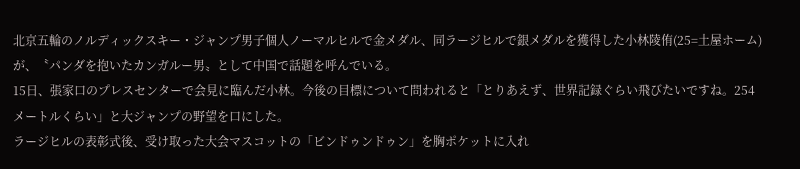北京五輪のノルディックスキー・ジャンプ男子個人ノーマルヒルで金メダル、同ラージヒルで銀メダルを獲得した小林陵侑(25=土屋ホーム)が、〝パンダを抱いたカンガルー男〟として中国で話題を呼んでいる。
15日、張家口のプレスセンターで会見に臨んだ小林。今後の目標について問われると「とりあえず、世界記録ぐらい飛びたいですね。254メートルくらい」と大ジャンプの野望を口にした。
ラージヒルの表彰式後、受け取った大会マスコットの「ビンドゥンドゥン」を胸ポケットに入れ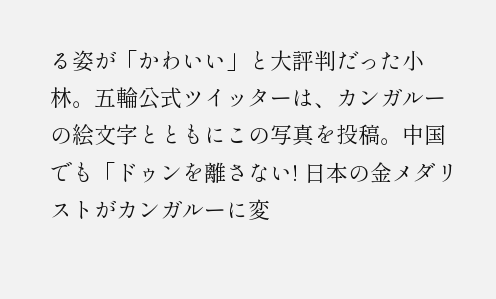る姿が「かわいい」と大評判だった小林。五輪公式ツイッターは、カンガルーの絵文字とともにこの写真を投稿。中国でも「ドゥンを離さない! 日本の金メダリストがカンガルーに変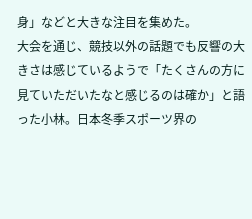身」などと大きな注目を集めた。
大会を通じ、競技以外の話題でも反響の大きさは感じているようで「たくさんの方に見ていただいたなと感じるのは確か」と語った小林。日本冬季スポーツ界の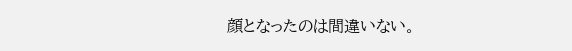顔となったのは間違いない。